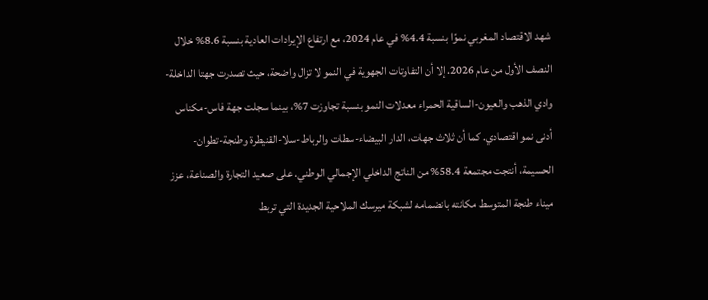شهد الاقتصاد المغربي نموًا بنسبة 4.4% في عام 2024، مع ارتفاع الإيرادات العادية بنسبة 8.6% خلال النصف الأول من عام 2026. إلا أن التفاوتات الجهوية في النمو لا تزال واضحة، حيث تصدرت جهتا الداخلة-وادي الذهب والعيون-الساقية الحمراء معدلات النمو بنسبة تجاوزت 7%، بينما سجلت جهة فاس-مكناس أدنى نمو اقتصادي. كما أن ثلاث جهات، الدار البيضاء-سطات والرباط-سلا-القنيطرة وطنجة-تطوان-الحسيمة، أنتجت مجتمعة 58.4% من الناتج الداخلي الإجمالي الوطني. على صعيد التجارة والصناعة، عزز ميناء طنجة المتوسط مكانته بانضمامه لشبكة ميرسك الملاحية الجديدة التي تربط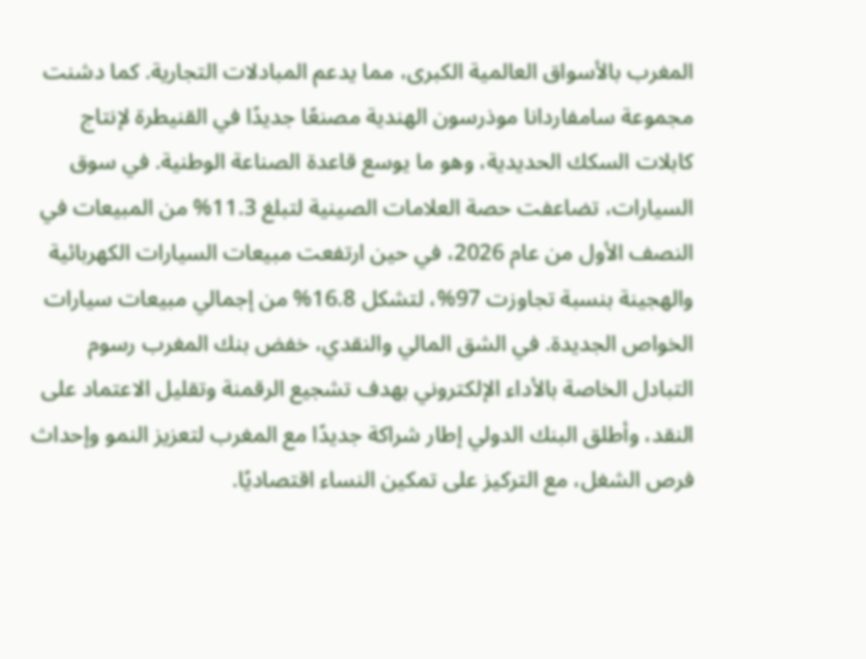المغرب بالأسواق العالمية الكبرى، مما يدعم المبادلات التجارية. كما دشنت مجموعة سامفاردانا موذرسون الهندية مصنعًا جديدًا في القنيطرة لإنتاج كابلات السكك الحديدية، وهو ما يوسع قاعدة الصناعة الوطنية. في سوق السيارات، تضاعفت حصة العلامات الصينية لتبلغ 11.3% من المبيعات في النصف الأول من عام 2026، في حين ارتفعت مبيعات السيارات الكهربائية والهجينة بنسبة تجاوزت 97%، لتشكل 16.8% من إجمالي مبيعات سيارات الخواص الجديدة. في الشق المالي والنقدي، خفض بنك المغرب رسوم التبادل الخاصة بالأداء الإلكتروني بهدف تشجيع الرقمنة وتقليل الاعتماد على النقد، وأطلق البنك الدولي إطار شراكة جديدًا مع المغرب لتعزيز النمو وإحداث فرص الشغل، مع التركيز على تمكين النساء اقتصاديًا.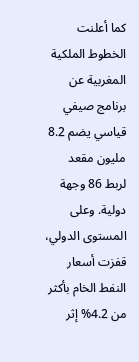كما أعلنت الخطوط الملكية المغربية عن برنامج صيفي قياسي يضم 8.2 مليون مقعد لربط 86 وجهة دولية. وعلى المستوى الدولي، قفزت أسعار النفط الخام بأكثر من 4.2% إثر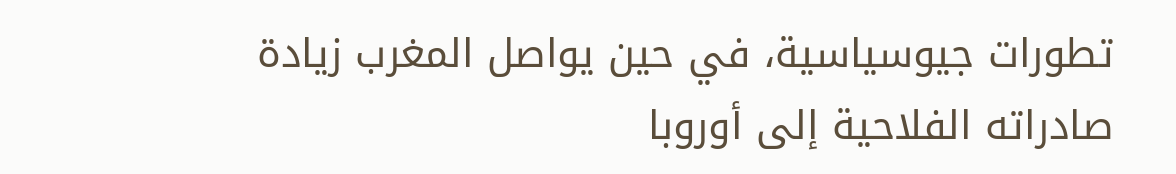تطورات جيوسياسية، في حين يواصل المغرب زيادة صادراته الفلاحية إلى أوروبا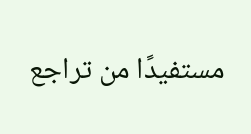مستفيدًا من تراجع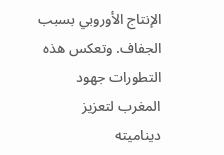الإنتاج الأوروبي بسبب الجفاف. وتعكس هذه التطورات جهود المغرب لتعزيز ديناميته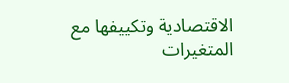الاقتصادية وتكييفها مع المتغيرات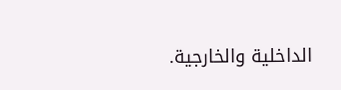الداخلية والخارجية.